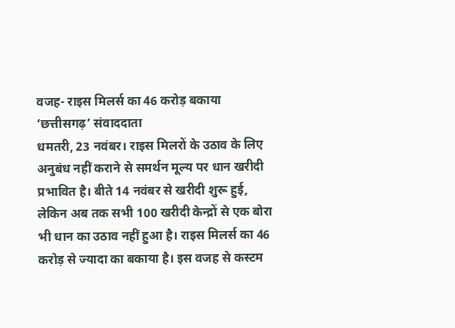वजह- राइस मिलर्स का 46 करोड़ बकाया
‘छत्तीसगढ़’ संवाददाता
धमतरी, 23 नवंबर। राइस मिलरों के उठाव के लिए अनुबंध नहीं कराने से समर्थन मूल्य पर धान खरीदी प्रभावित है। बीते 14 नवंबर से खरीदी शुरू हुई, लेकिन अब तक सभी 100 खरीदी केन्द्रों से एक बोरा भी धान का उठाव नहीं हुआ है। राइस मिलर्स का 46 करोड़ से ज्यादा का बकाया है। इस वजह से कस्टम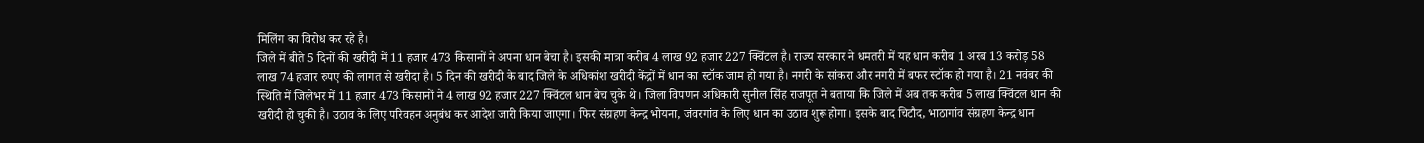मिलिंग का विरोध कर रहे है।
जिले में बीते 5 दिनों की खरीदी में 11 हजार 473 किसानों ने अपना धान बेचा है। इसकी मात्रा करीब 4 लाख 92 हजार 227 क्विंटल है। राज्य सरकार ने धमतरी में यह धान करीब 1 अरब 13 करोड़ 58 लाख 74 हजार रुपए की लागत से खरीदा है। 5 दिन की खरीदी के बाद जिले के अधिकांश खरीदी केंद्रों में धान का स्टॉक जाम हो गया है। नगरी के सांकरा और नगरी में बफर स्टॉक हो गया है। 21 नवंबर की स्थिति में जिलेभर में 11 हजार 473 किसानों ने 4 लाख 92 हजार 227 क्विंटल धान बेच चुके थे। जिला विपणन अधिकारी सुनील सिंह राजपूत ने बताया कि जिले में अब तक करीब 5 लाख क्विंटल धान की खरीदी हो चुकी है। उठाव के लिए परिवहन अनुबंध कर आदेश जारी किया जाएगा। फिर संग्रहण केन्द्र भोयना, जंवरगांव के लिए धान का उठाव शुरू होगा। इसके बाद चिटौद, भाठागांव संग्रहण केन्द्र धान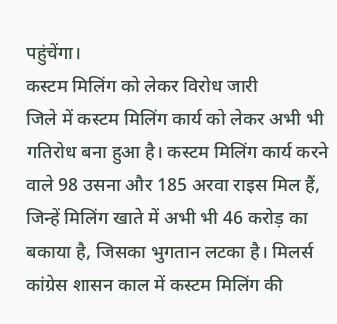पहुंचेंगा।
कस्टम मिलिंग को लेकर विरोध जारी
जिले में कस्टम मिलिंग कार्य को लेकर अभी भी गतिरोध बना हुआ है। कस्टम मिलिंग कार्य करने वाले 98 उसना और 185 अरवा राइस मिल हैं, जिन्हें मिलिंग खाते में अभी भी 46 करोड़ का बकाया है, जिसका भुगतान लटका है। मिलर्स कांग्रेस शासन काल में कस्टम मिलिंग की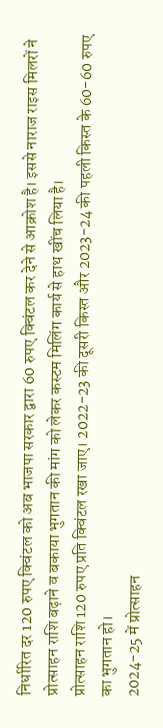निर्धारित दर 120 रुपए क्विंटल को अब भाजपा सरकार द्वारा 60 रुपए क्विंटल कर देने से आक्रोश है। इससे नाराज राइस मिलरों ने प्रोत्साहन राशि बढ़ाने व बकाया भुगतान की मांग को लेकर कस्टम मिलिंग कार्य से हाथ खींच लिया है।
प्रोत्साहन राशि 120 रुपए प्रति क्विंटल रखा जाए। 2022-23 की दूसरी किस्त और 2023-24 की पहली किस्त के 60-60 रुपए का भुगतान हो।
2024-25 में प्रोत्साहन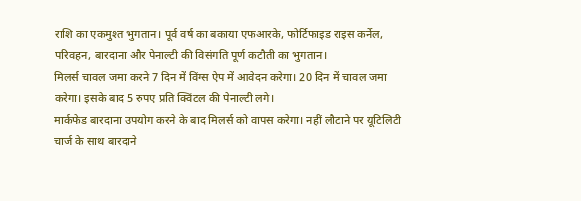राशि का एकमुश्त भुगतान। पूर्व वर्ष का बकाया एफआरके, फोर्टिफाइड राइस कर्नेल, परिवहन, बारदाना और पेनाल्टी की विसंगति पूर्ण कटौती का भुगतान।
मिलर्स चावल जमा करने 7 दिन में विंग्स ऐप में आवेदन करेगा। 20 दिन में चावल जमा करेगा। इसके बाद 5 रुपए प्रति क्विंटल की पेनाल्टी लगे।
मार्कफेड बारदाना उपयोग करने के बाद मिलर्स को वापस करेगा। नहीं लौटाने पर यूटिलिटी चार्ज के साथ बारदाने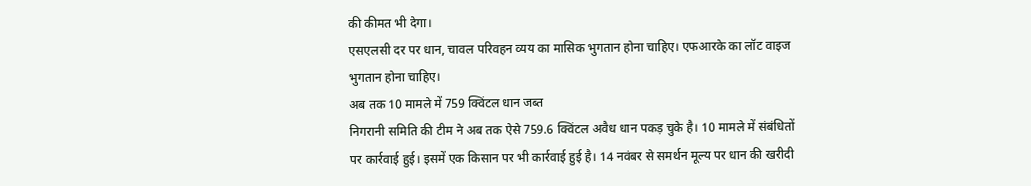की कीमत भी देगा।
एसएलसी दर पर धान, चावल परिवहन व्यय का मासिक भुगतान होना चाहिए। एफआरके का लॉट वाइज भुगतान होना चाहिए।
अब तक 10 मामले में 759 क्विंटल धान जब्त
निगरानी समिति की टीम ने अब तक ऐसे 759.6 क्विंटल अवैध धान पकड़ चुके है। 10 मामले में संबंधितों पर कार्रवाई हुई। इसमें एक किसान पर भी कार्रवाई हुई है। 14 नवंबर से समर्थन मूल्य पर धान की खरीदी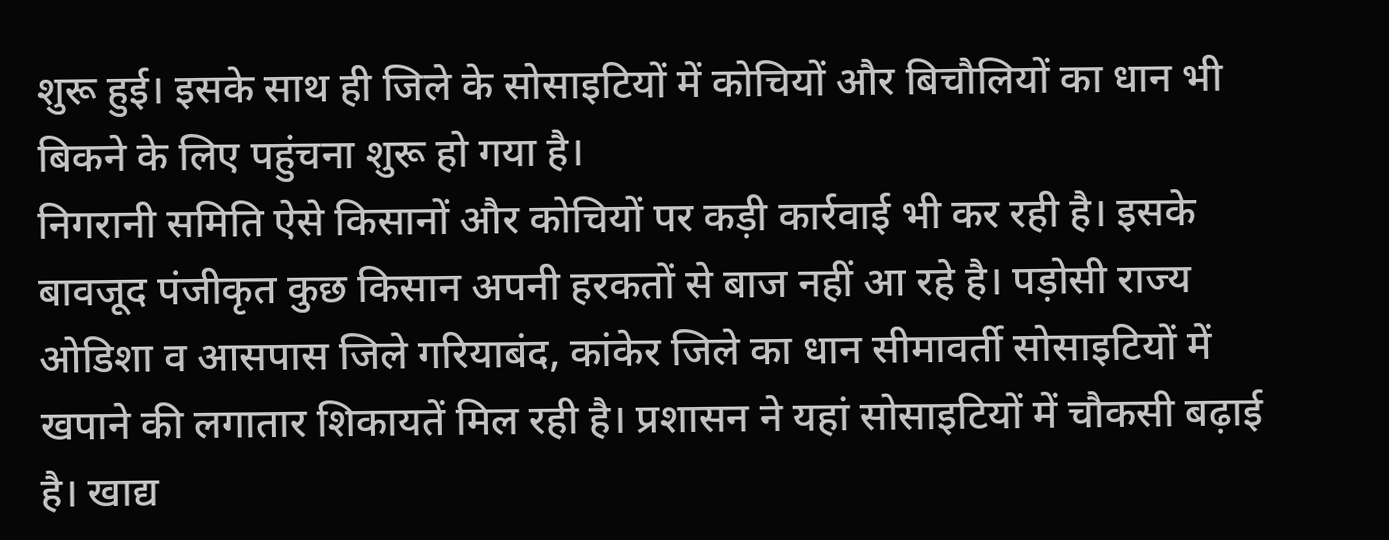शुरू हुई। इसके साथ ही जिले के सोसाइटियों में कोचियों और बिचौलियों का धान भी बिकने के लिए पहुंचना शुरू हो गया है।
निगरानी समिति ऐसे किसानों और कोचियों पर कड़ी कार्रवाई भी कर रही है। इसके बावजूद पंजीकृत कुछ किसान अपनी हरकतों से बाज नहीं आ रहे है। पड़ोसी राज्य ओडिशा व आसपास जिले गरियाबंद, कांकेर जिले का धान सीमावर्ती सोसाइटियों में खपाने की लगातार शिकायतें मिल रही है। प्रशासन ने यहां सोसाइटियों में चौकसी बढ़ाई है। खाद्य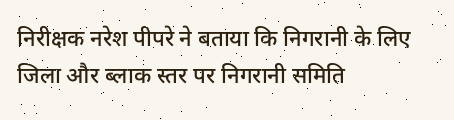निरीक्षक नरेश पीपरे ने बताया कि निगरानी के लिए जिला और ब्लाक स्तर पर निगरानी समिति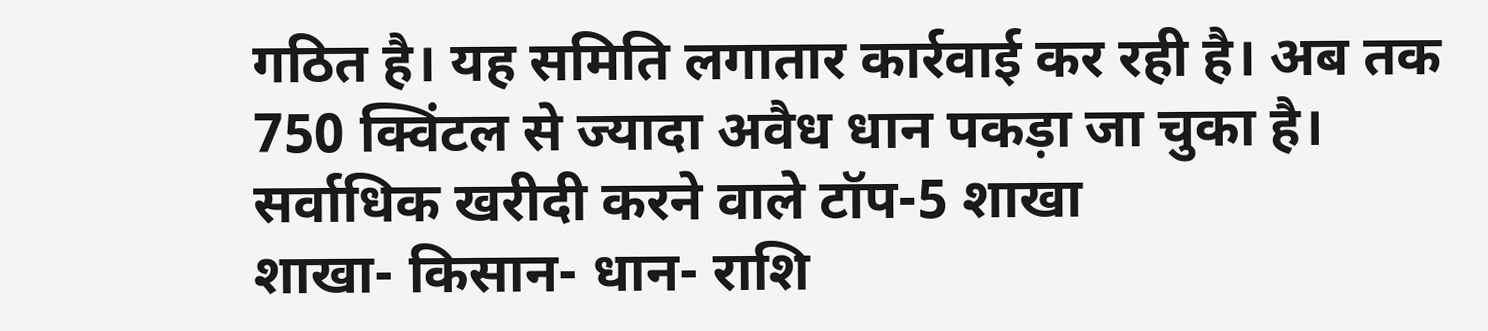गठित है। यह समिति लगातार कार्रवाई कर रही है। अब तक 750 क्विंटल से ज्यादा अवैध धान पकड़ा जा चुका है।
सर्वाधिक खरीदी करने वाले टॉप-5 शाखा
शाखा- किसान- धान- राशि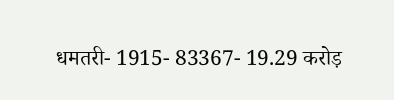धमतरी- 1915- 83367- 19.29 करोड़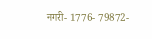नगरी- 1776- 79872-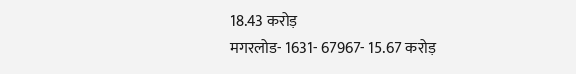18.43 करोड़
मगरलोड- 1631- 67967- 15.67 करोड़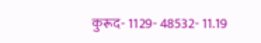कुरूद- 1129- 48532- 11.19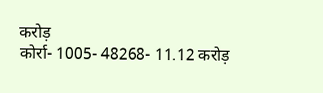करोड़
कोर्रा- 1005- 48268- 11.12 करोड़